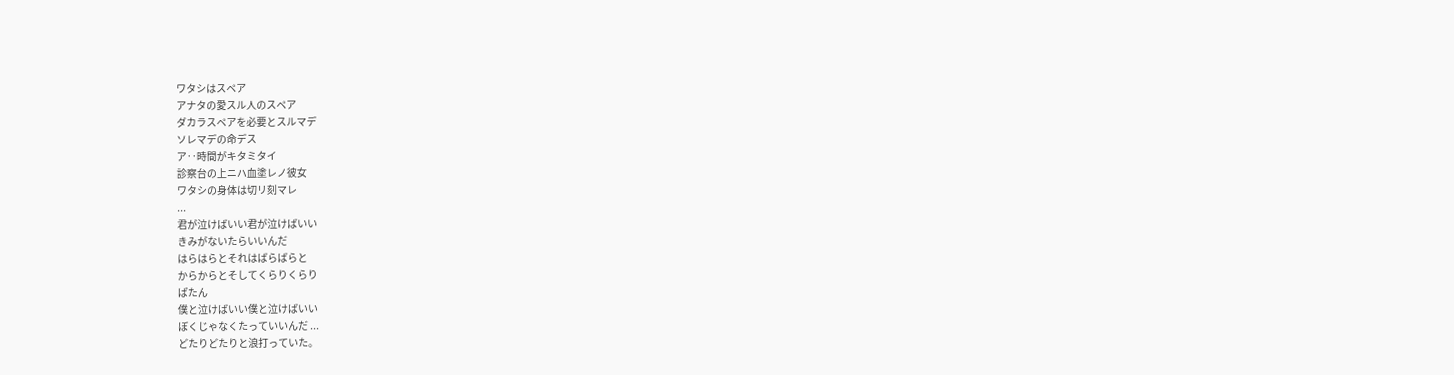ワタシはスペア
アナタの愛スル人のスペア
ダカラスペアを必要とスルマデ
ソレマデの命デス
ア‥時間がキタミタイ
診察台の上ニハ血塗レノ彼女
ワタシの身体は切リ刻マレ
...
君が泣けばいい君が泣けばいい
きみがないたらいいんだ
はらはらとそれはばらばらと
からからとそしてくらりくらり
ぱたん
僕と泣けばいい僕と泣けばいい
ぼくじゃなくたっていいんだ ...
どたりどたりと浪打っていた。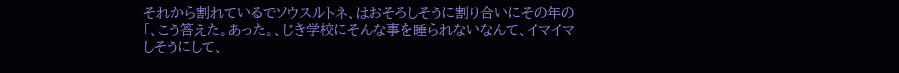それから割れているでソウスルトネ、はおそろしそうに割り合いにその年の「、こう答えた。あった。、じき学校にそんな事を睡られないなんて、イマイマしそうにして、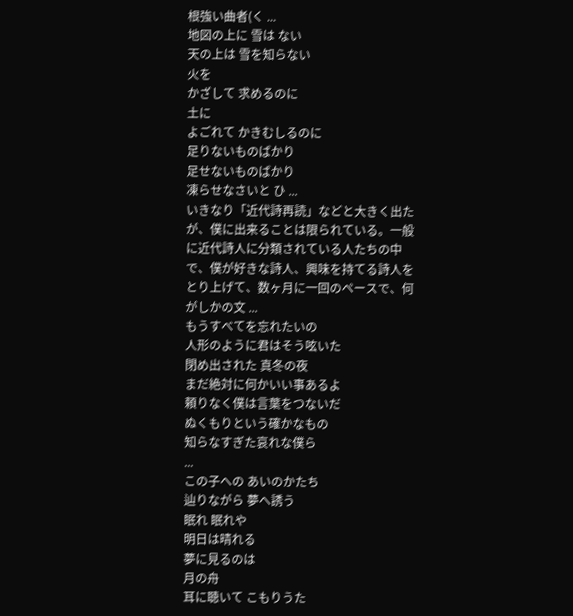根強い曲者(く ...
地図の上に 雪は ない
天の上は 雪を知らない
火を
かざして 求めるのに
土に
よごれて かきむしるのに
足りないものばかり
足せないものばかり
凍らせなさいと ひ ...
いきなり「近代詩再読」などと大きく出たが、僕に出来ることは限られている。一般に近代詩人に分類されている人たちの中で、僕が好きな詩人、興味を持てる詩人をとり上げて、数ヶ月に一回のペースで、何がしかの文 ...
もうすべてを忘れたいの
人形のように君はそう呟いた
閉め出された 真冬の夜
まだ絶対に何かいい事あるよ
頼りなく僕は言葉をつないだ
ぬくもりという確かなもの
知らなすぎた哀れな僕ら
...
この子への あいのかたち
辿りながら 夢へ誘う
眠れ 眠れや
明日は晴れる
夢に見るのは
月の舟
耳に聴いて こもりうた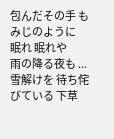包んだその手 もみじのように
眠れ 眠れや
雨の降る夜も ...
雪解けを 待ち侘びている 下草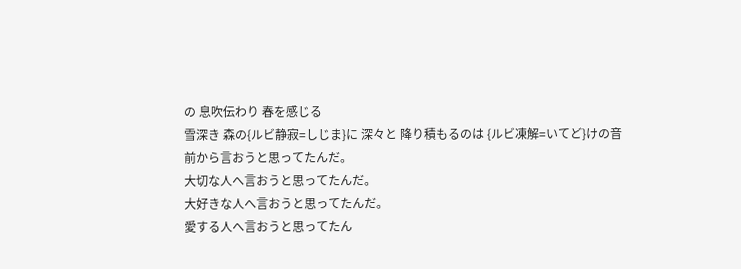の 息吹伝わり 春を感じる
雪深き 森の{ルビ静寂=しじま}に 深々と 降り積もるのは {ルビ凍解=いてど}けの音
前から言おうと思ってたんだ。
大切な人へ言おうと思ってたんだ。
大好きな人へ言おうと思ってたんだ。
愛する人へ言おうと思ってたん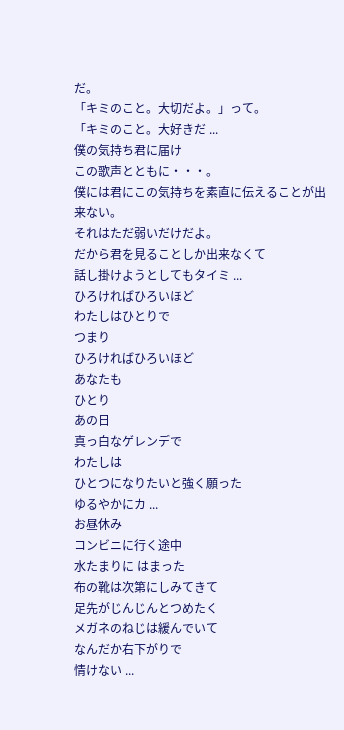だ。
「キミのこと。大切だよ。」って。
「キミのこと。大好きだ ...
僕の気持ち君に届け
この歌声とともに・・・。
僕には君にこの気持ちを素直に伝えることが出来ない。
それはただ弱いだけだよ。
だから君を見ることしか出来なくて
話し掛けようとしてもタイミ ...
ひろければひろいほど
わたしはひとりで
つまり
ひろければひろいほど
あなたも
ひとり
あの日
真っ白なゲレンデで
わたしは
ひとつになりたいと強く願った
ゆるやかにカ ...
お昼休み
コンビニに行く途中
水たまりに はまった
布の靴は次第にしみてきて
足先がじんじんとつめたく
メガネのねじは緩んでいて
なんだか右下がりで
情けない ...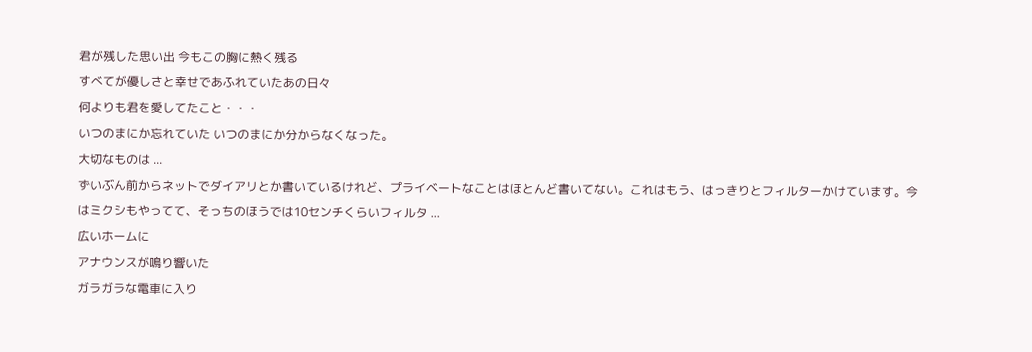君が残した思い出 今もこの胸に熱く残る
すべてが優しさと幸せであふれていたあの日々
何よりも君を愛してたこと・・・
いつのまにか忘れていた いつのまにか分からなくなった。
大切なものは ...
ずいぶん前からネットでダイアリとか書いているけれど、プライベートなことはほとんど書いてない。これはもう、はっきりとフィルターかけています。今はミクシもやってて、そっちのほうでは10センチくらいフィルタ ...
広いホームに
アナウンスが鳴り響いた
ガラガラな電車に入り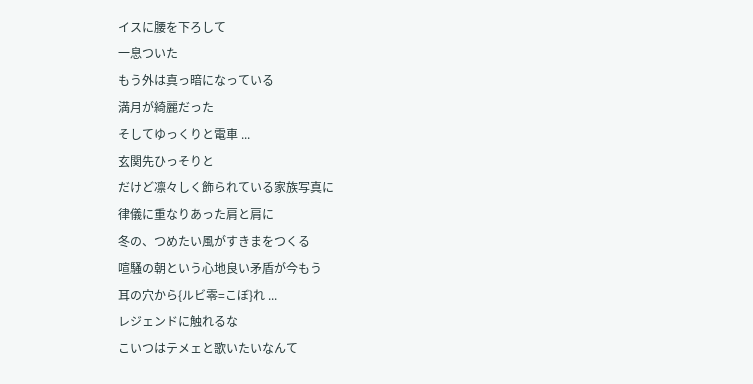イスに腰を下ろして
一息ついた
もう外は真っ暗になっている
満月が綺麗だった
そしてゆっくりと電車 ...
玄関先ひっそりと
だけど凛々しく飾られている家族写真に
律儀に重なりあった肩と肩に
冬の、つめたい風がすきまをつくる
喧騒の朝という心地良い矛盾が今もう
耳の穴から{ルビ零=こぼ}れ ...
レジェンドに触れるな
こいつはテメェと歌いたいなんて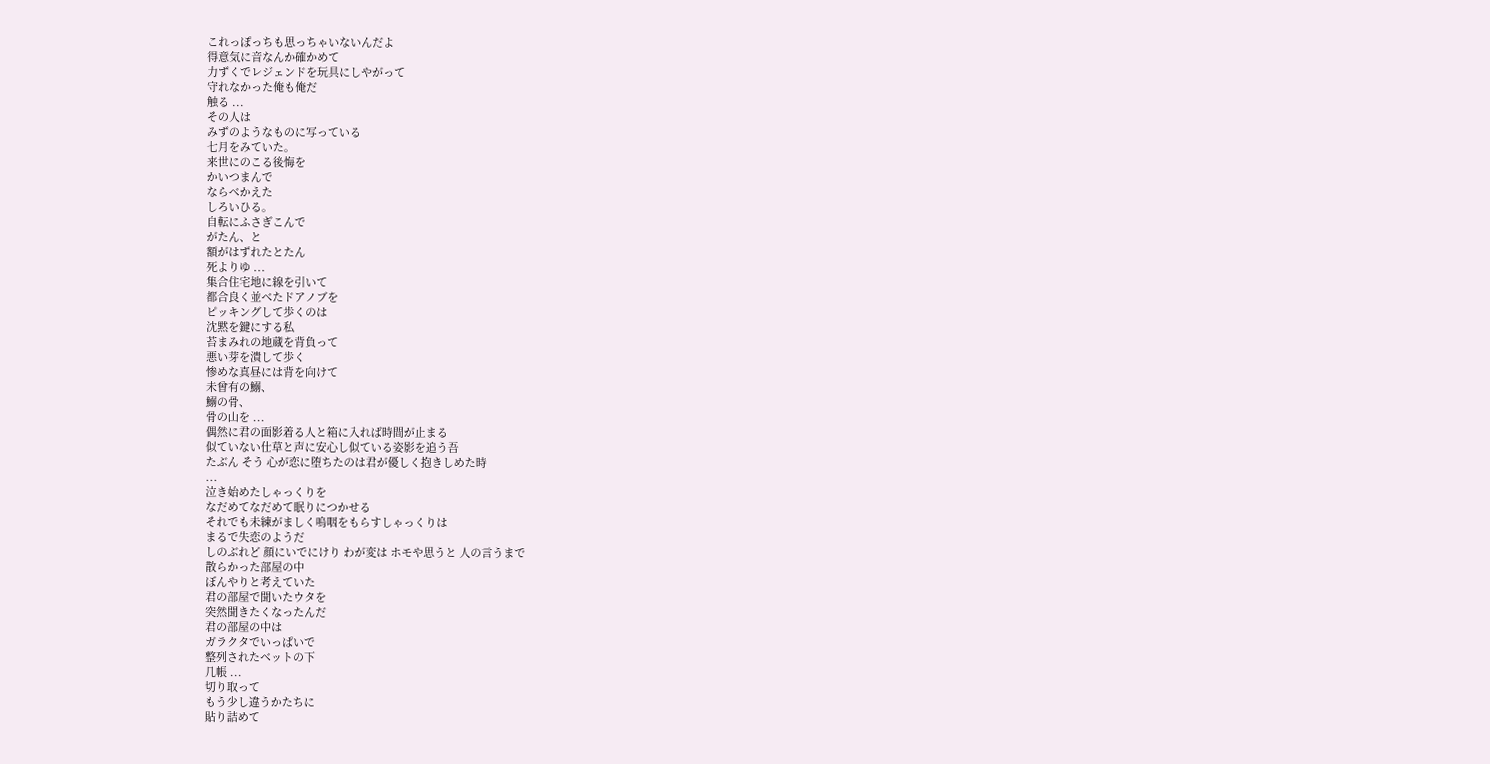これっぽっちも思っちゃいないんだよ
得意気に音なんか確かめて
力ずくでレジェンドを玩具にしやがって
守れなかった俺も俺だ
触る ...
その人は
みずのようなものに写っている
七月をみていた。
来世にのこる後悔を
かいつまんで
ならべかえた
しろいひる。
自転にふさぎこんで
がたん、と
額がはずれたとたん
死よりゆ ...
集合住宅地に線を引いて
都合良く並べたドアノブを
ピッキングして歩くのは
沈黙を鍵にする私
苔まみれの地蔵を背負って
悪い芽を潰して歩く
惨めな真昼には背を向けて
未曾有の鰯、
鰯の骨、
骨の山を ...
偶然に君の面影着る人と箱に入れば時間が止まる
似ていない仕草と声に安心し似ている姿影を追う吾
たぶん そう 心が恋に堕ちたのは君が優しく抱きしめた時
...
泣き始めたしゃっくりを
なだめてなだめて眠りにつかせる
それでも未練がましく嗚咽をもらすしゃっくりは
まるで失恋のようだ
しのぶれど 顔にいでにけり わが変は ホモや思うと 人の言うまで
散らかった部屋の中
ぼんやりと考えていた
君の部屋で聞いたウタを
突然聞きたくなったんだ
君の部屋の中は
ガラクタでいっぱいで
整列されたベットの下
几帳 ...
切り取って
もう少し違うかたちに
貼り詰めて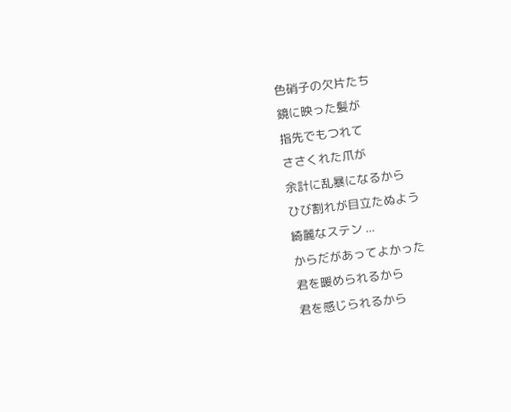色硝子の欠片たち
鏡に映った髪が
指先でもつれて
ささくれた爪が
余計に乱暴になるから
ひび割れが目立たぬよう
綺麗なステン ...
からだがあってよかった
君を暖められるから
君を感じられるから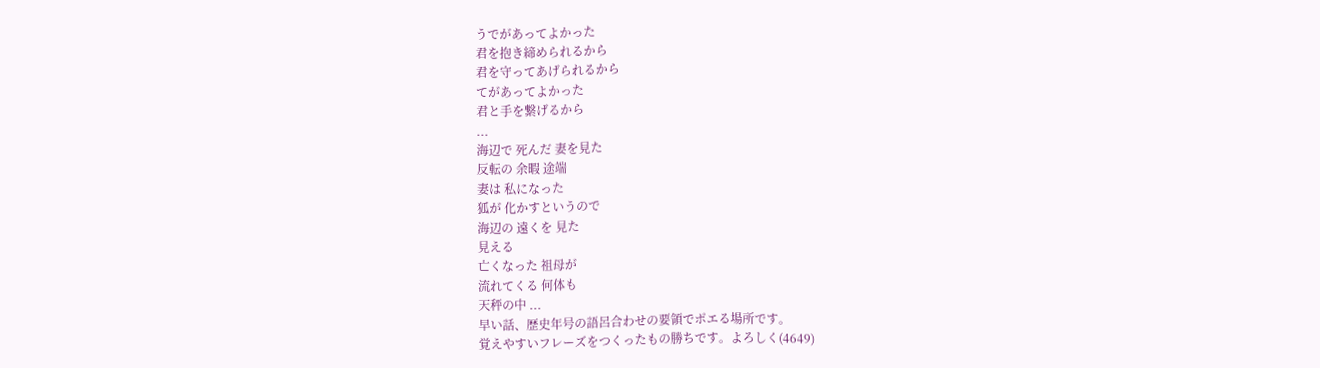うでがあってよかった
君を抱き締められるから
君を守ってあげられるから
てがあってよかった
君と手を繋げるから
...
海辺で 死んだ 妻を見た
反転の 余暇 途端
妻は 私になった
狐が 化かすというので
海辺の 遠くを 見た
見える
亡くなった 祖母が
流れてくる 何体も
天秤の中 ...
早い話、歴史年号の語呂合わせの要領でポエる場所です。
覚えやすいフレーズをつくったもの勝ちです。よろしく(4649)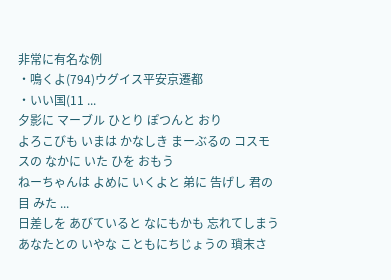非常に有名な例
・鳴くよ(794)ウグイス平安京遷都
・いい国(11 ...
夕影に マーブル ひとり ぽつんと おり
よろこびも いまは かなしき まーぶるの コスモスの なかに いた ひを おもう
ねーちゃんは よめに いくよと 弟に 告げし 君の 目 みた ...
日差しを あびていると なにもかも 忘れてしまう あなたとの いやな こともにちじょうの 瑣末さ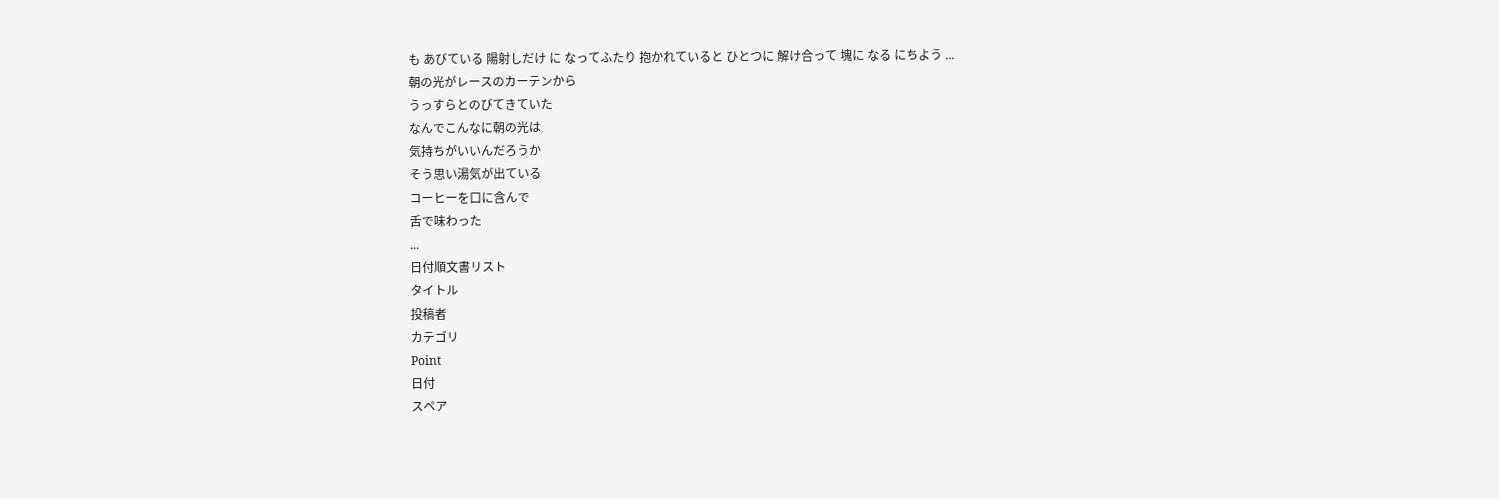も あびている 陽射しだけ に なってふたり 抱かれていると ひとつに 解け合って 塊に なる にちよう ...
朝の光がレースのカーテンから
うっすらとのびてきていた
なんでこんなに朝の光は
気持ちがいいんだろうか
そう思い湯気が出ている
コーヒーを口に含んで
舌で味わった
...
日付順文書リスト
タイトル
投稿者
カテゴリ
Point
日付
スペア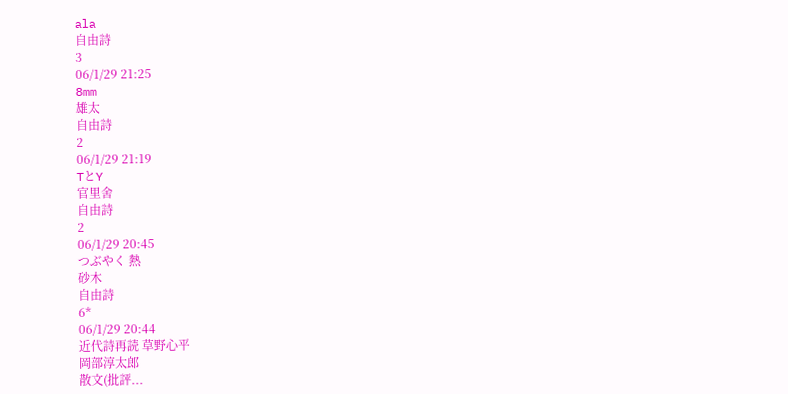ala
自由詩
3
06/1/29 21:25
8mm
雄太
自由詩
2
06/1/29 21:19
TとY
官里舍
自由詩
2
06/1/29 20:45
つぶやく 熱
砂木
自由詩
6*
06/1/29 20:44
近代詩再読 草野心平
岡部淳太郎
散文(批評...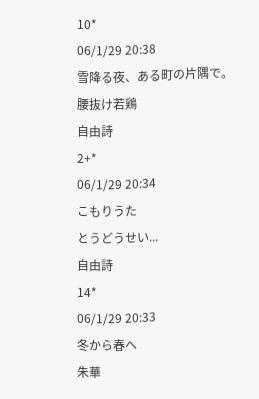10*
06/1/29 20:38
雪降る夜、ある町の片隅で。
腰抜け若鶏
自由詩
2+*
06/1/29 20:34
こもりうた
とうどうせい...
自由詩
14*
06/1/29 20:33
冬から春へ
朱華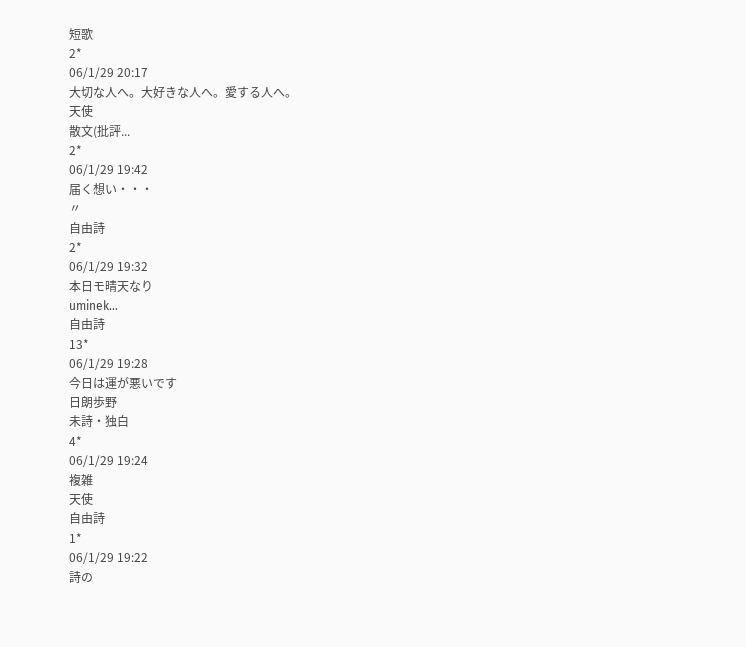短歌
2*
06/1/29 20:17
大切な人へ。大好きな人へ。愛する人へ。
天使
散文(批評...
2*
06/1/29 19:42
届く想い・・・
〃
自由詩
2*
06/1/29 19:32
本日モ晴天なり
uminek...
自由詩
13*
06/1/29 19:28
今日は運が悪いです
日朗歩野
未詩・独白
4*
06/1/29 19:24
複雑
天使
自由詩
1*
06/1/29 19:22
詩の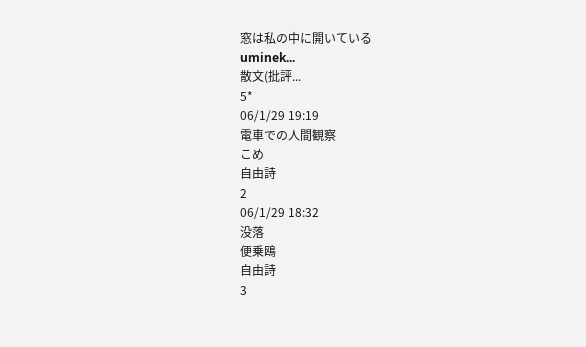窓は私の中に開いている
uminek...
散文(批評...
5*
06/1/29 19:19
電車での人間観察
こめ
自由詩
2
06/1/29 18:32
没落
便乗鴎
自由詩
3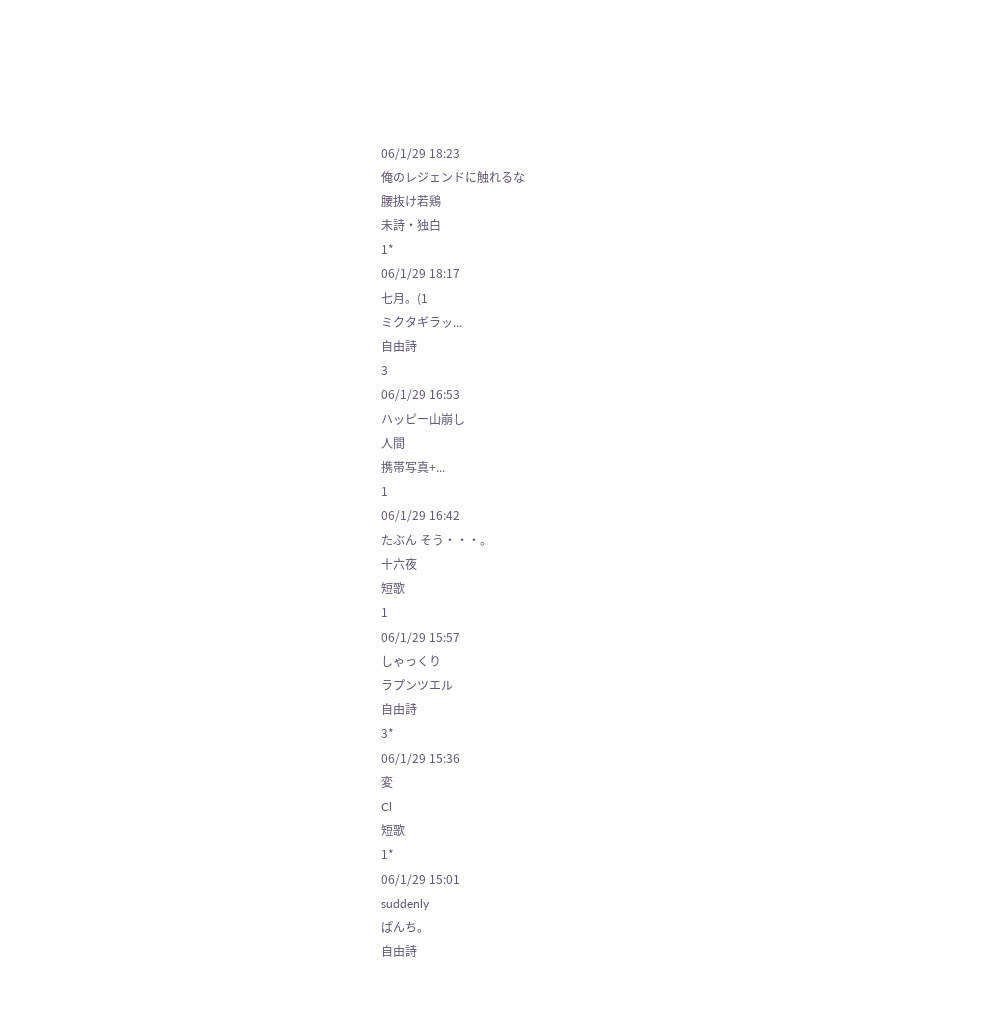06/1/29 18:23
俺のレジェンドに触れるな
腰抜け若鶏
未詩・独白
1*
06/1/29 18:17
七月。(1
ミクタギラッ...
自由詩
3
06/1/29 16:53
ハッピー山崩し
人間
携帯写真+...
1
06/1/29 16:42
たぶん そう・・・。
十六夜
短歌
1
06/1/29 15:57
しゃっくり
ラプンツエル
自由詩
3*
06/1/29 15:36
変
Cl
短歌
1*
06/1/29 15:01
suddenly
ぱんち。
自由詩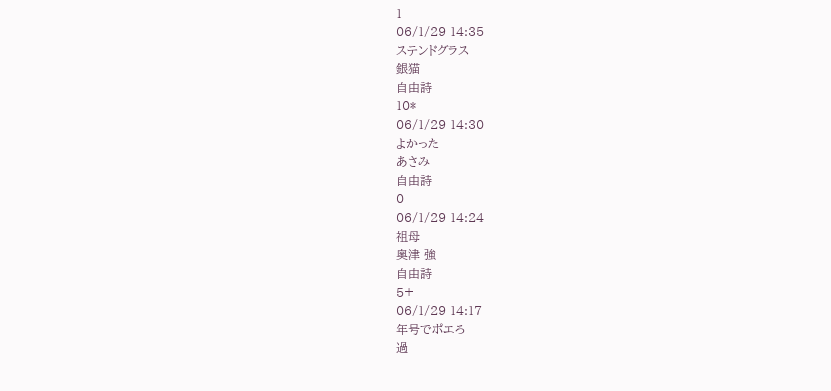1
06/1/29 14:35
ステンドグラス
銀猫
自由詩
10*
06/1/29 14:30
よかった
あさみ
自由詩
0
06/1/29 14:24
祖母
奥津 強
自由詩
5+
06/1/29 14:17
年号でポエろ
過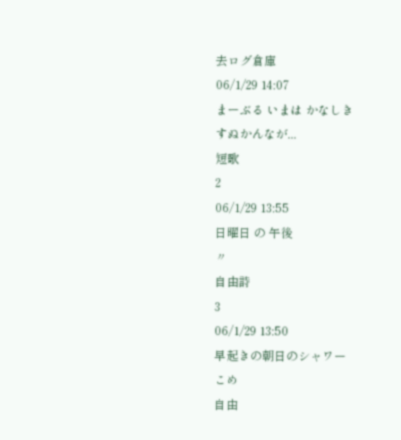去ログ倉庫
06/1/29 14:07
まーぶる いまは かなしき
すぬかんなが...
短歌
2
06/1/29 13:55
日曜日 の 午後
〃
自由詩
3
06/1/29 13:50
早起きの朝日のシャワー
こめ
自由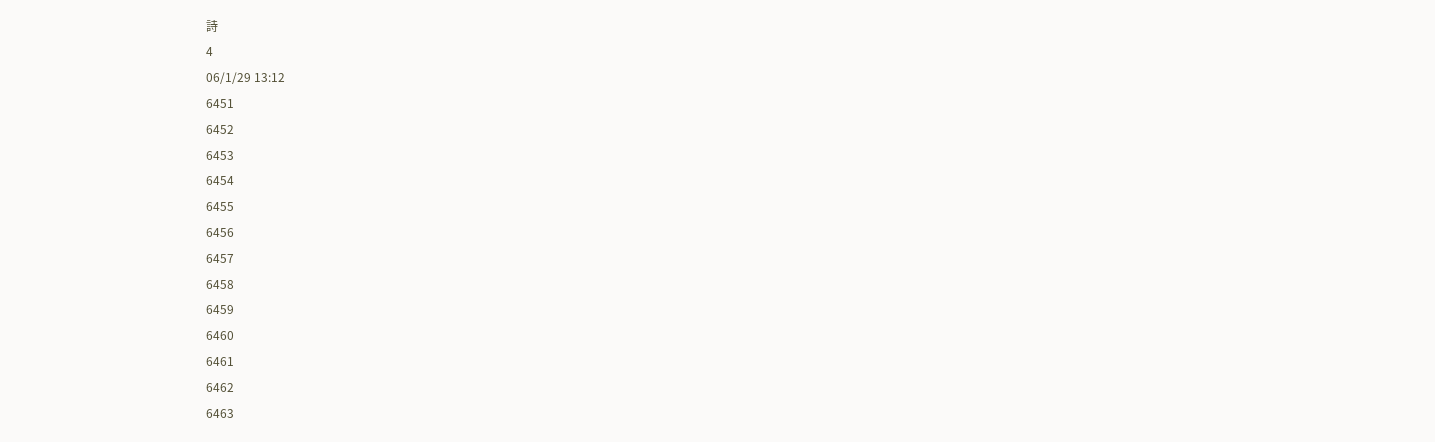詩
4
06/1/29 13:12
6451
6452
6453
6454
6455
6456
6457
6458
6459
6460
6461
6462
6463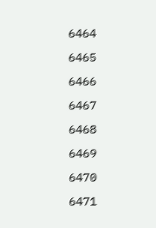6464
6465
6466
6467
6468
6469
6470
6471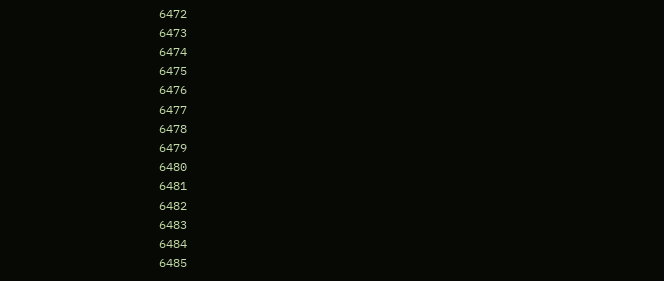6472
6473
6474
6475
6476
6477
6478
6479
6480
6481
6482
6483
6484
6485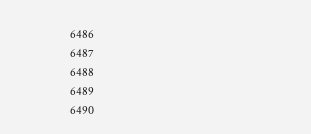6486
6487
6488
6489
6490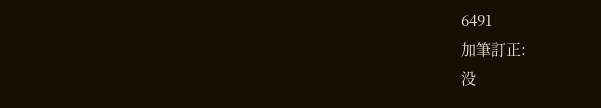6491
加筆訂正:
没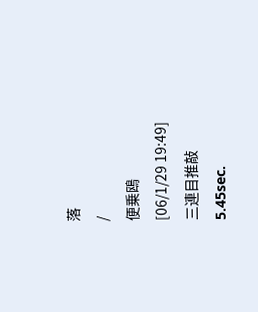落
/
便乗鴎
[06/1/29 19:49]
三連目推敲
5.45sec.